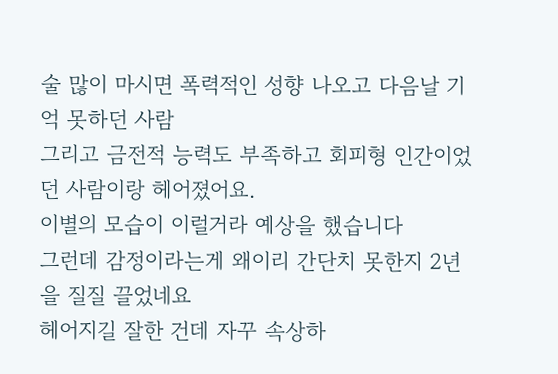술 많이 마시면 폭력적인 성향 나오고 다음날 기억 못하던 사람
그리고 금전적 능력도 부족하고 회피형 인간이었던 사람이랑 헤어졌어요.
이별의 모습이 이럴거라 예상을 했습니다
그런데 감정이라는게 왜이리 간단치 못한지 2년을 질질 끌었네요
헤어지길 잘한 건데 자꾸 속상하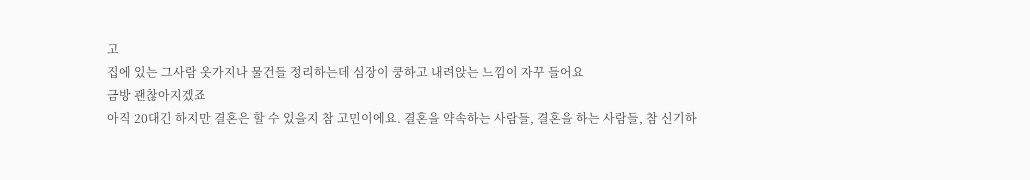고
집에 있는 그사람 옷가지나 물건들 정리하는데 심장이 쿵하고 내려앉는 느낌이 자꾸 들어요
금방 괜찮아지겠죠
아직 20대긴 하지만 결혼은 할 수 있을지 참 고민이에요. 결혼을 약속하는 사람들, 결혼을 하는 사람들, 참 신기하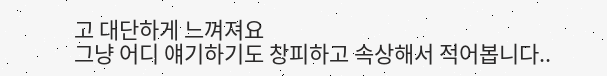고 대단하게 느껴져요
그냥 어디 얘기하기도 창피하고 속상해서 적어봅니다..